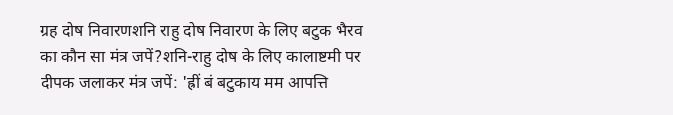ग्रह दोष निवारणशनि राहु दोष निवारण के लिए बटुक भैरव का कौन सा मंत्र जपें?शनि-राहु दोष के लिए कालाष्टमी पर दीपक जलाकर मंत्र जपें: 'ह्रीं बं बटुकाय मम आपत्ति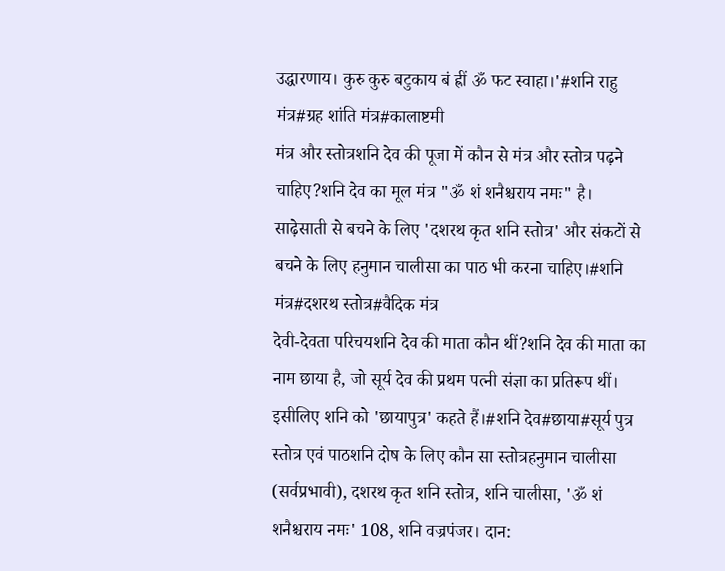उद्धारणाय। कुरु कुरु बटुकाय बं ह्रीं ॐ फट स्वाहा।'#शनि राहु मंत्र#ग्रह शांति मंत्र#कालाष्टमी
मंत्र और स्तोत्रशनि देव की पूजा में कौन से मंत्र और स्तोत्र पढ़ने चाहिए?शनि देव का मूल मंत्र "ॐ शं शनैश्चराय नमः" है। साढ़ेसाती से बचने के लिए 'दशरथ कृत शनि स्तोत्र' और संकटों से बचने के लिए हनुमान चालीसा का पाठ भी करना चाहिए।#शनि मंत्र#दशरथ स्तोत्र#वैदिक मंत्र
देवी-देवता परिचयशनि देव की माता कौन थीं?शनि देव की माता का नाम छाया है, जो सूर्य देव की प्रथम पत्नी संज्ञा का प्रतिरूप थीं। इसीलिए शनि को 'छायापुत्र' कहते हैं।#शनि देव#छाया#सूर्य पुत्र
स्तोत्र एवं पाठशनि दोष के लिए कौन सा स्तोत्रहनुमान चालीसा (सर्वप्रभावी), दशरथ कृत शनि स्तोत्र, शनि चालीसा, 'ॐ शं शनैश्चराय नमः' 108, शनि वज्रपंजर। दान: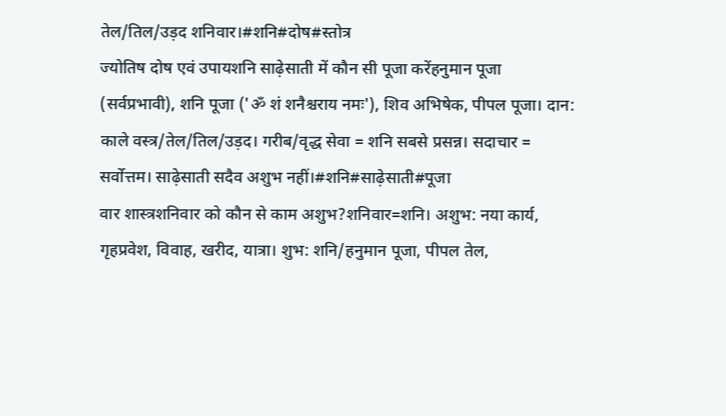तेल/तिल/उड़द शनिवार।#शनि#दोष#स्तोत्र
ज्योतिष दोष एवं उपायशनि साढ़ेसाती में कौन सी पूजा करेंहनुमान पूजा (सर्वप्रभावी), शनि पूजा ('ॐ शं शनैश्चराय नमः'), शिव अभिषेक, पीपल पूजा। दान: काले वस्त्र/तेल/तिल/उड़द। गरीब/वृद्ध सेवा = शनि सबसे प्रसन्न। सदाचार = सर्वोत्तम। साढ़ेसाती सदैव अशुभ नहीं।#शनि#साढ़ेसाती#पूजा
वार शास्त्रशनिवार को कौन से काम अशुभ?शनिवार=शनि। अशुभ: नया कार्य, गृहप्रवेश, विवाह, खरीद, यात्रा। शुभ: शनि/हनुमान पूजा, पीपल तेल,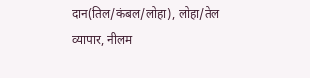दान(तिल/कंबल/लोहा), लोहा/तेल व्यापार, नीलम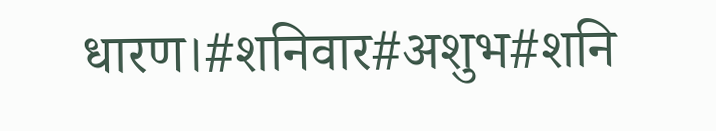धारण।#शनिवार#अशुभ#शनि